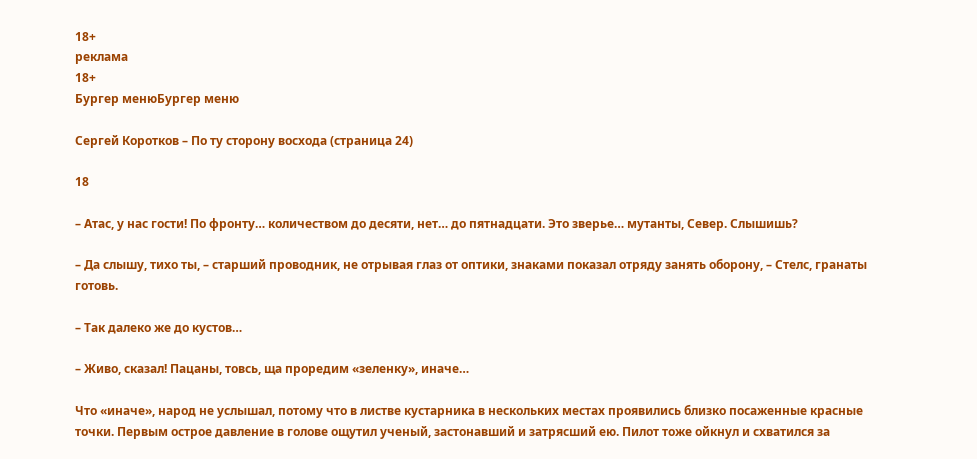18+
реклама
18+
Бургер менюБургер меню

Сергей Коротков – По ту сторону восхода (страница 24)

18

– Атас, у нас гости! По фронту… количеством до десяти, нет… до пятнадцати. Это зверье… мутанты, Север. Слышишь?

– Да слышу, тихо ты, – старший проводник, не отрывая глаз от оптики, знаками показал отряду занять оборону, – Стелс, гранаты готовь.

– Так далеко же до кустов…

– Живо, сказал! Пацаны, товсь, ща проредим «зеленку», иначе…

Что «иначе», народ не услышал, потому что в листве кустарника в нескольких местах проявились близко посаженные красные точки. Первым острое давление в голове ощутил ученый, застонавший и затрясший ею. Пилот тоже ойкнул и схватился за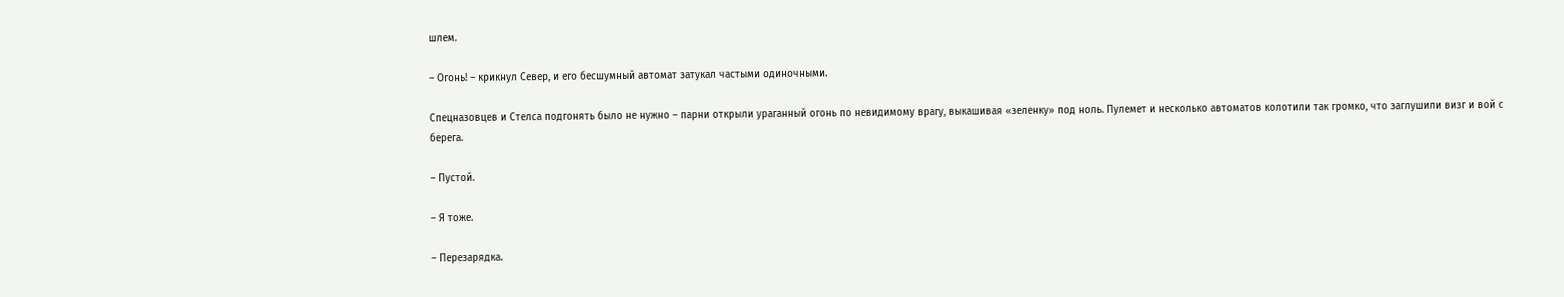шлем.

– Огонь! – крикнул Север, и его бесшумный автомат затукал частыми одиночными.

Спецназовцев и Стелса подгонять было не нужно – парни открыли ураганный огонь по невидимому врагу, выкашивая «зеленку» под ноль. Пулемет и несколько автоматов колотили так громко, что заглушили визг и вой с берега.

– Пустой.

– Я тоже.

– Перезарядка.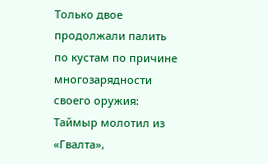Только двое продолжали палить по кустам по причине многозарядности своего оружия: Таймыр молотил из «Гвалта»,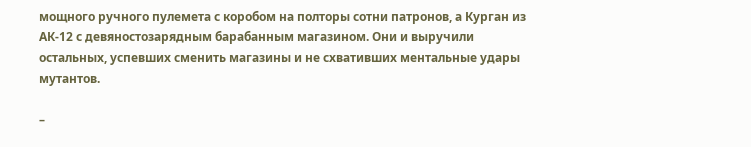мощного ручного пулемета с коробом на полторы сотни патронов, а Курган из АК-12 с девяностозарядным барабанным магазином. Они и выручили остальных, успевших сменить магазины и не схвативших ментальные удары мутантов.

–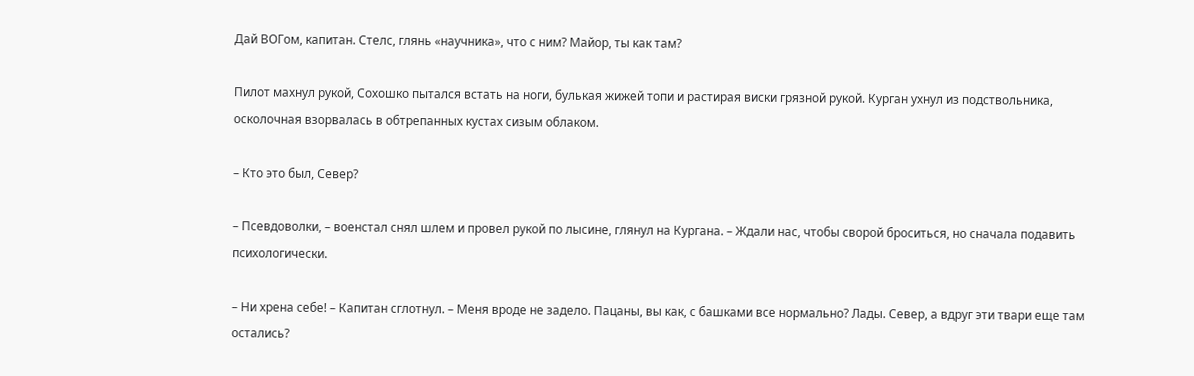Дай ВОГом, капитан. Стелс, глянь «научника», что с ним? Майор, ты как там?

Пилот махнул рукой, Сохошко пытался встать на ноги, булькая жижей топи и растирая виски грязной рукой. Курган ухнул из подствольника, осколочная взорвалась в обтрепанных кустах сизым облаком.

– Кто это был, Север?

– Псевдоволки, – военстал снял шлем и провел рукой по лысине, глянул на Кургана. – Ждали нас, чтобы сворой броситься, но сначала подавить психологически.

– Ни хрена себе! – Капитан сглотнул. – Меня вроде не задело. Пацаны, вы как, с башками все нормально? Лады. Север, а вдруг эти твари еще там остались?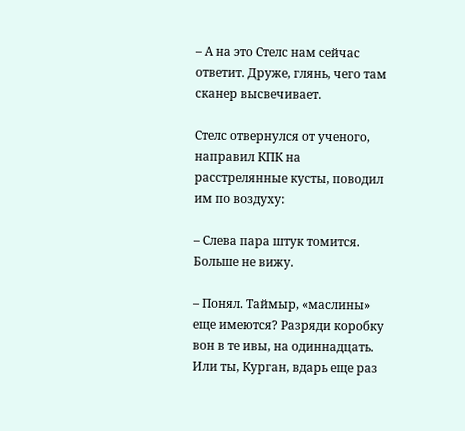– А на это Стелс нам сейчас ответит. Друже, глянь, чего там сканер высвечивает.

Стелс отвернулся от ученого, направил КПК на расстрелянные кусты, поводил им по воздуху:

– Слева пара штук томится. Больше не вижу.

– Понял. Таймыр, «маслины» еще имеются? Разряди коробку вон в те ивы, на одиннадцать. Или ты, Курган, вдарь еще раз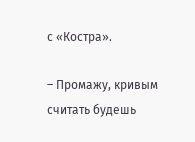с «Костра».

– Промажу, кривым считать будешь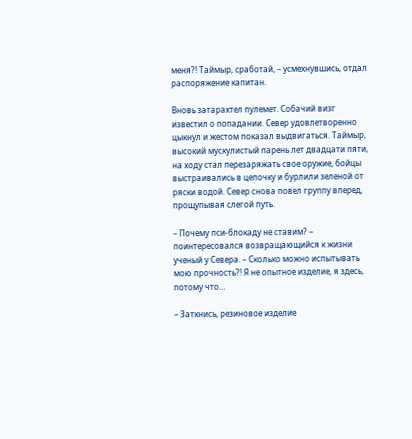меня?! Таймыр, сработай, – усмехнувшись, отдал распоряжение капитан.

Вновь затарахтел пулемет. Собачий визг известил о попадании. Север удовлетворенно цыкнул и жестом показал выдвигаться. Таймыр, высокий мускулистый парень лет двадцати пяти, на ходу стал перезаряжать свое оружие, бойцы выстраивались в цепочку и бурлили зеленой от ряски водой. Север снова повел группу вперед, прощупывая слегой путь.

– Почему пси-блокаду не ставим? – поинтересовался возвращающийся к жизни ученый у Севера. – Сколько можно испытывать мою прочность?! Я не опытное изделие, я здесь, потому что…

– Заткнись, резиновое изделие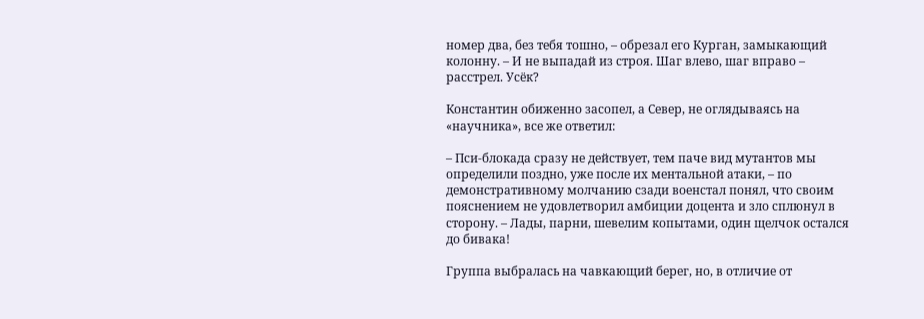номер два, без тебя тошно, – обрезал его Курган, замыкающий колонну. – И не выпадай из строя. Шаг влево, шаг вправо – расстрел. Усёк?

Константин обиженно засопел, а Север, не оглядываясь на «научника», все же ответил:

– Пси-блокада сразу не действует, тем паче вид мутантов мы определили поздно, уже после их ментальной атаки, – по демонстративному молчанию сзади военстал понял, что своим пояснением не удовлетворил амбиции доцента и зло сплюнул в сторону. – Лады, парни, шевелим копытами, один щелчок остался до бивака!

Группа выбралась на чавкающий берег, но, в отличие от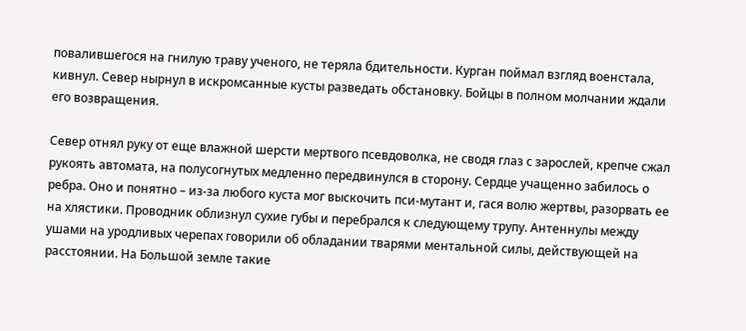повалившегося на гнилую траву ученого, не теряла бдительности. Курган поймал взгляд военстала, кивнул. Север нырнул в искромсанные кусты разведать обстановку. Бойцы в полном молчании ждали его возвращения.

Север отнял руку от еще влажной шерсти мертвого псевдоволка, не сводя глаз с зарослей, крепче сжал рукоять автомата, на полусогнутых медленно передвинулся в сторону. Сердце учащенно забилось о ребра. Оно и понятно – из-за любого куста мог выскочить пси-мутант и, гася волю жертвы, разорвать ее на хлястики. Проводник облизнул сухие губы и перебрался к следующему трупу. Антеннулы между ушами на уродливых черепах говорили об обладании тварями ментальной силы, действующей на расстоянии. На Большой земле такие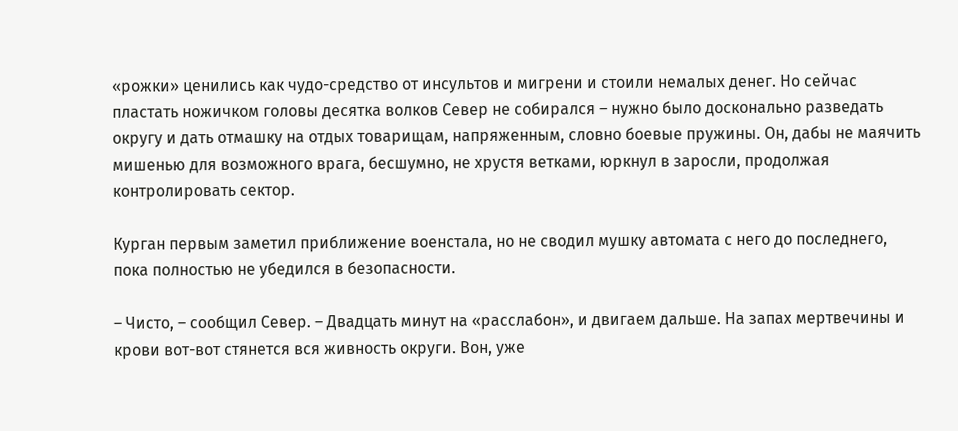«рожки» ценились как чудо-средство от инсультов и мигрени и стоили немалых денег. Но сейчас пластать ножичком головы десятка волков Север не собирался – нужно было досконально разведать округу и дать отмашку на отдых товарищам, напряженным, словно боевые пружины. Он, дабы не маячить мишенью для возможного врага, бесшумно, не хрустя ветками, юркнул в заросли, продолжая контролировать сектор.

Курган первым заметил приближение военстала, но не сводил мушку автомата с него до последнего, пока полностью не убедился в безопасности.

– Чисто, – сообщил Север. – Двадцать минут на «расслабон», и двигаем дальше. На запах мертвечины и крови вот-вот стянется вся живность округи. Вон, уже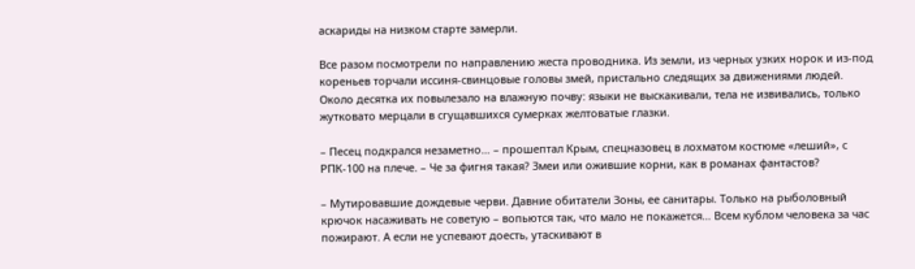аскариды на низком старте замерли.

Все разом посмотрели по направлению жеста проводника. Из земли, из черных узких норок и из-под кореньев торчали иссиня-свинцовые головы змей, пристально следящих за движениями людей. Около десятка их повылезало на влажную почву: языки не выскакивали, тела не извивались, только жутковато мерцали в сгущавшихся сумерках желтоватые глазки.

– Песец подкрался незаметно… – прошептал Крым, спецназовец в лохматом костюме «леший», с РПК-100 на плече. – Че за фигня такая? Змеи или ожившие корни, как в романах фантастов?

– Мутировавшие дождевые черви. Давние обитатели Зоны, ее санитары. Только на рыболовный крючок насаживать не советую – вопьются так, что мало не покажется… Всем кублом человека за час пожирают. А если не успевают доесть, утаскивают в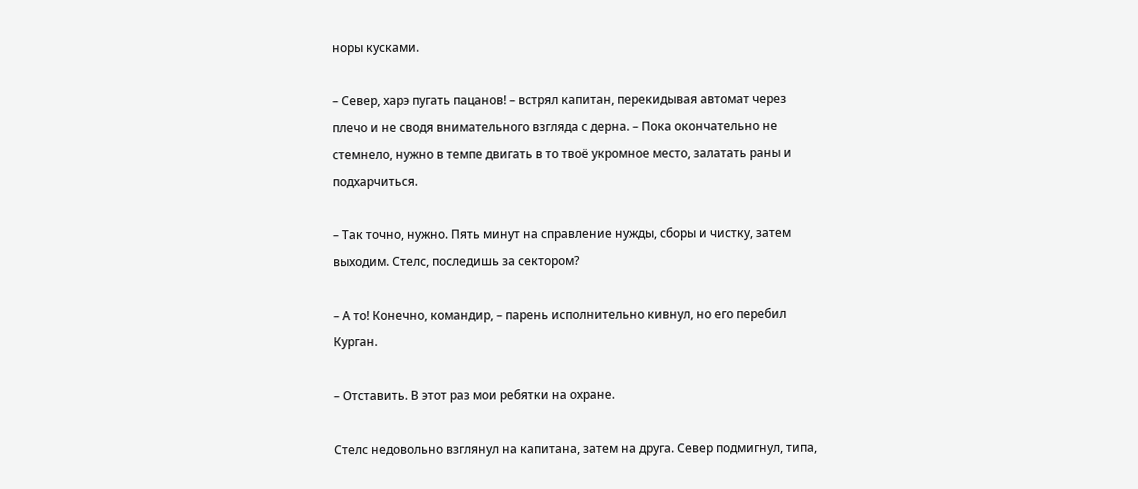норы кусками.

– Север, харэ пугать пацанов! – встрял капитан, перекидывая автомат через плечо и не сводя внимательного взгляда с дерна. – Пока окончательно не стемнело, нужно в темпе двигать в то твоё укромное место, залатать раны и подхарчиться.

– Так точно, нужно. Пять минут на справление нужды, сборы и чистку, затем выходим. Стелс, последишь за сектором?

– А то! Конечно, командир, – парень исполнительно кивнул, но его перебил Курган.

– Отставить. В этот раз мои ребятки на охране.

Стелс недовольно взглянул на капитана, затем на друга. Север подмигнул, типа,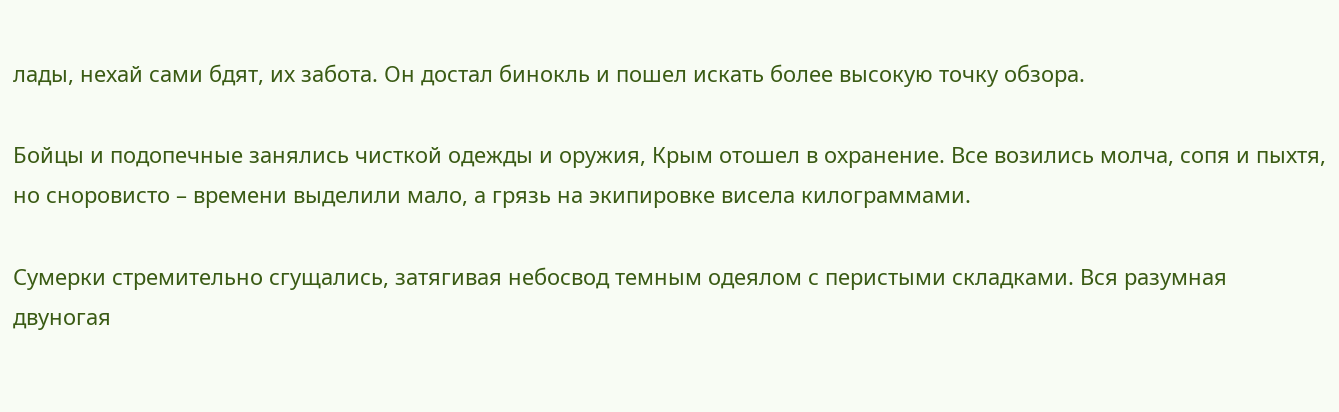лады, нехай сами бдят, их забота. Он достал бинокль и пошел искать более высокую точку обзора.

Бойцы и подопечные занялись чисткой одежды и оружия, Крым отошел в охранение. Все возились молча, сопя и пыхтя, но сноровисто – времени выделили мало, а грязь на экипировке висела килограммами.

Сумерки стремительно сгущались, затягивая небосвод темным одеялом с перистыми складками. Вся разумная двуногая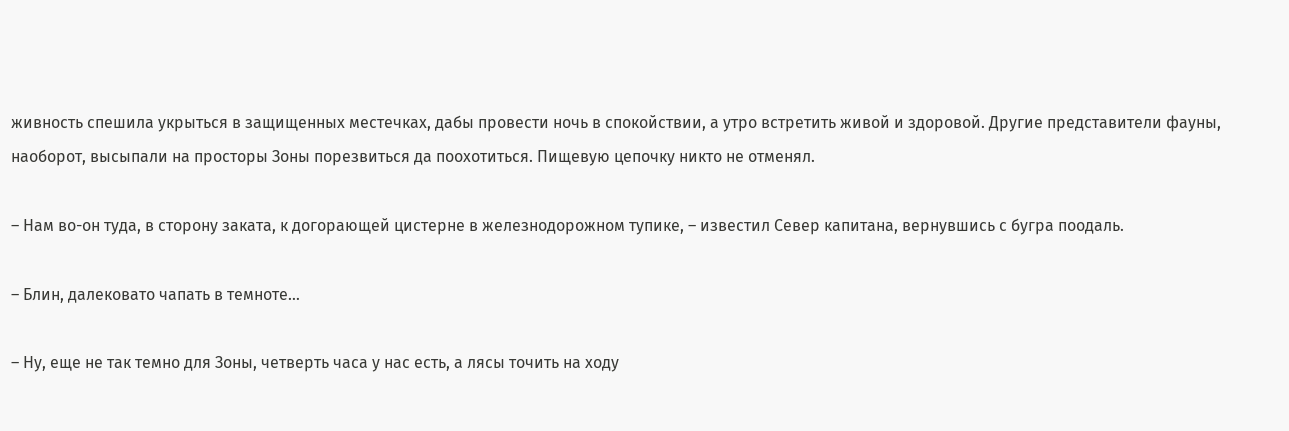живность спешила укрыться в защищенных местечках, дабы провести ночь в спокойствии, а утро встретить живой и здоровой. Другие представители фауны, наоборот, высыпали на просторы Зоны порезвиться да поохотиться. Пищевую цепочку никто не отменял.

– Нам во-он туда, в сторону заката, к догорающей цистерне в железнодорожном тупике, – известил Север капитана, вернувшись с бугра поодаль.

– Блин, далековато чапать в темноте…

– Ну, еще не так темно для Зоны, четверть часа у нас есть, а лясы точить на ходу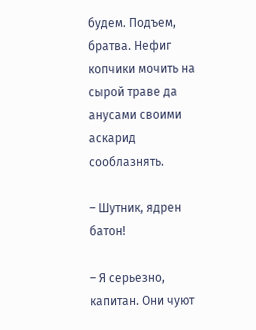будем. Подъем, братва. Нефиг копчики мочить на сырой траве да анусами своими аскарид сооблазнять.

– Шутник, ядрен батон!

– Я серьезно, капитан. Они чуют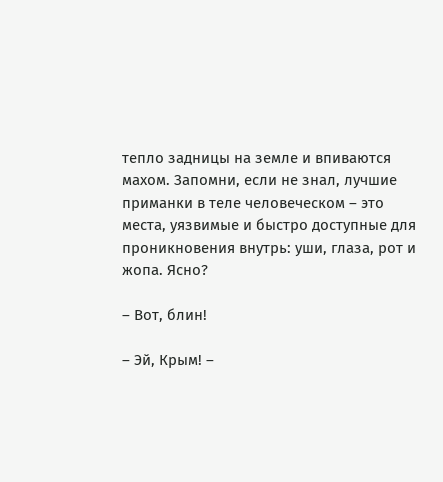тепло задницы на земле и впиваются махом. Запомни, если не знал, лучшие приманки в теле человеческом – это места, уязвимые и быстро доступные для проникновения внутрь: уши, глаза, рот и жопа. Ясно?

– Вот, блин!

– Эй, Крым! –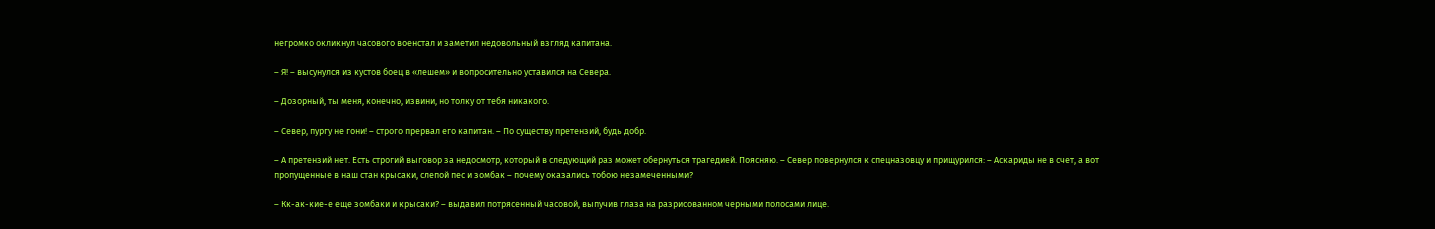негромко окликнул часового военстал и заметил недовольный взгляд капитана.

– Я! – высунулся из кустов боец в «лешем» и вопросительно уставился на Севера.

– Дозорный, ты меня, конечно, извини, но толку от тебя никакого.

– Север, пургу не гони! – строго прервал его капитан. – По существу претензий, будь добр.

– А претензий нет. Есть строгий выговор за недосмотр, который в следующий раз может обернуться трагедией. Поясняю. – Север повернулся к спецназовцу и прищурился: – Аскариды не в счет, а вот пропущенные в наш стан крысаки, слепой пес и зомбак – почему оказались тобою незамеченными?

– Кк-ак-кие-е еще зомбаки и крысаки? – выдавил потрясенный часовой, выпучив глаза на разрисованном черными полосами лице.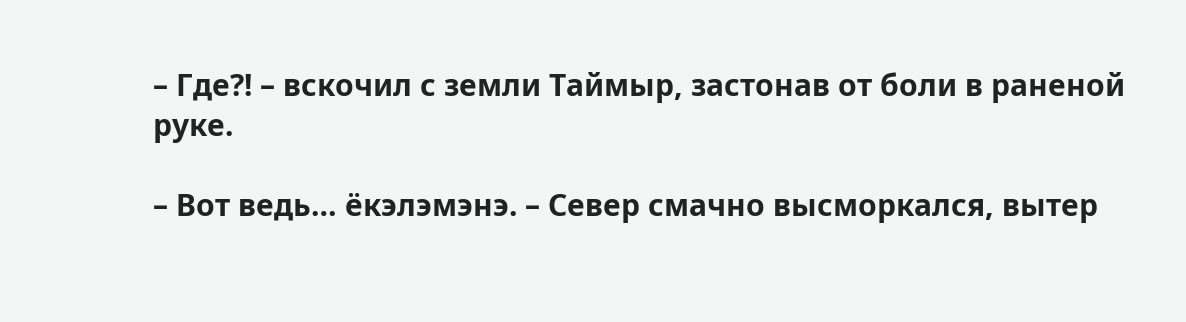– Где?! – вскочил с земли Таймыр, застонав от боли в раненой руке.

– Вот ведь… ёкэлэмэнэ. – Север смачно высморкался, вытер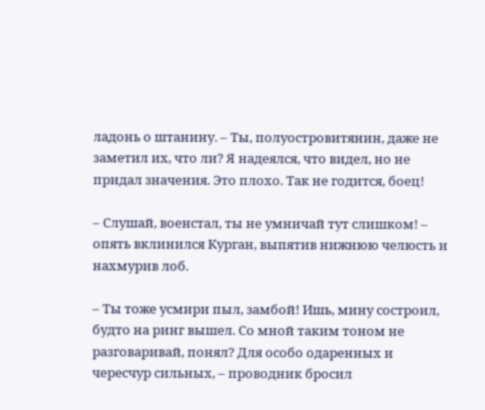ладонь о штанину. – Ты, полуостровитянин, даже не заметил их, что ли? Я надеялся, что видел, но не придал значения. Это плохо. Так не годится, боец!

– Слушай, военстал, ты не умничай тут слишком! – опять вклинился Курган, выпятив нижнюю челюсть и нахмурив лоб.

– Ты тоже усмири пыл, замбой! Ишь, мину состроил, будто на ринг вышел. Со мной таким тоном не разговаривай, понял? Для особо одаренных и чересчур сильных, – проводник бросил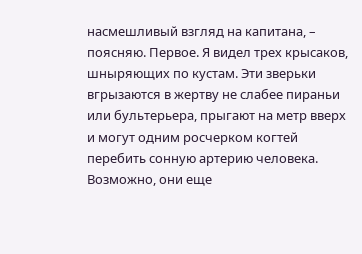насмешливый взгляд на капитана, – поясняю. Первое. Я видел трех крысаков, шныряющих по кустам. Эти зверьки вгрызаются в жертву не слабее пираньи или бультерьера, прыгают на метр вверх и могут одним росчерком когтей перебить сонную артерию человека. Возможно, они еще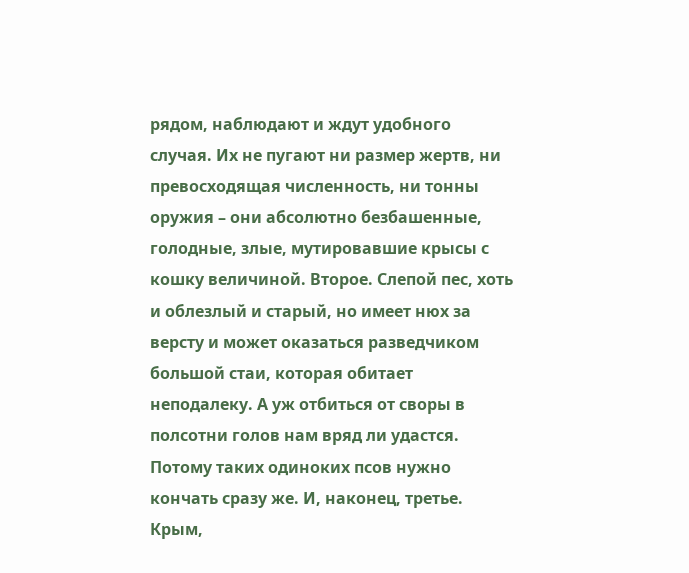рядом, наблюдают и ждут удобного случая. Их не пугают ни размер жертв, ни превосходящая численность, ни тонны оружия – они абсолютно безбашенные, голодные, злые, мутировавшие крысы с кошку величиной. Второе. Слепой пес, хоть и облезлый и старый, но имеет нюх за версту и может оказаться разведчиком большой стаи, которая обитает неподалеку. А уж отбиться от своры в полсотни голов нам вряд ли удастся. Потому таких одиноких псов нужно кончать сразу же. И, наконец, третье. Крым,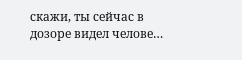скажи, ты сейчас в дозоре видел челове…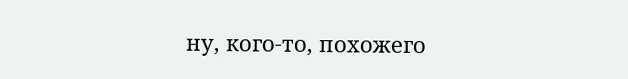ну, кого-то, похожего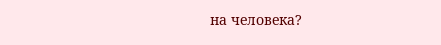на человека?